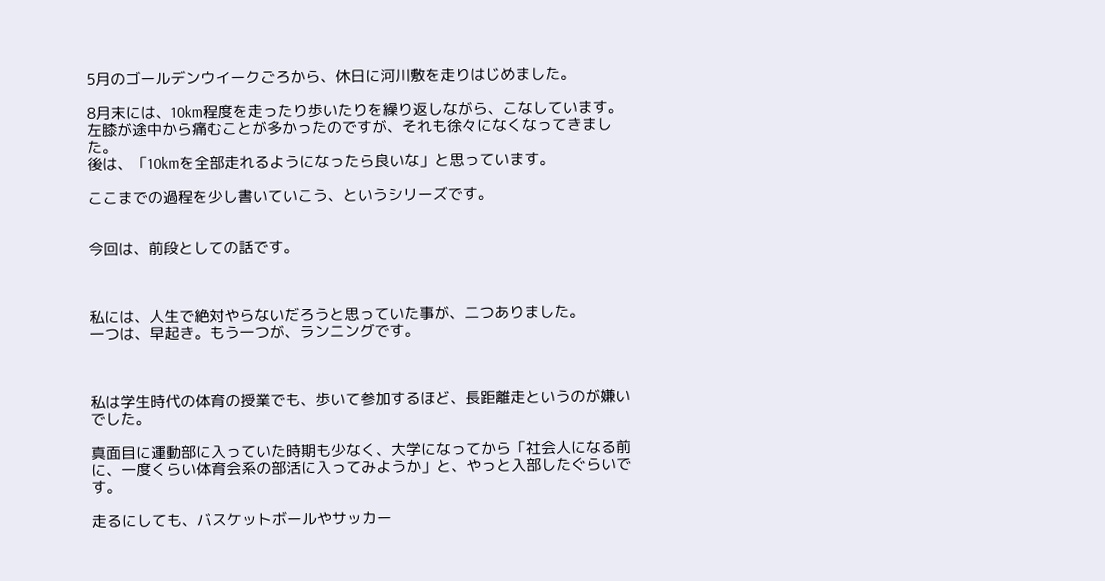5月のゴールデンウイークごろから、休日に河川敷を走りはじめました。

8月末には、10km程度を走ったり歩いたりを繰り返しながら、こなしています。
左膝が途中から痛むことが多かったのですが、それも徐々になくなってきました。
後は、「10kmを全部走れるようになったら良いな」と思っています。

ここまでの過程を少し書いていこう、というシリーズです。


今回は、前段としての話です。



私には、人生で絶対やらないだろうと思っていた事が、二つありました。
一つは、早起き。もう一つが、ランニングです。



私は学生時代の体育の授業でも、歩いて参加するほど、長距離走というのが嫌いでした。

真面目に運動部に入っていた時期も少なく、大学になってから「社会人になる前に、一度くらい体育会系の部活に入ってみようか」と、やっと入部したぐらいです。

走るにしても、バスケットボールやサッカー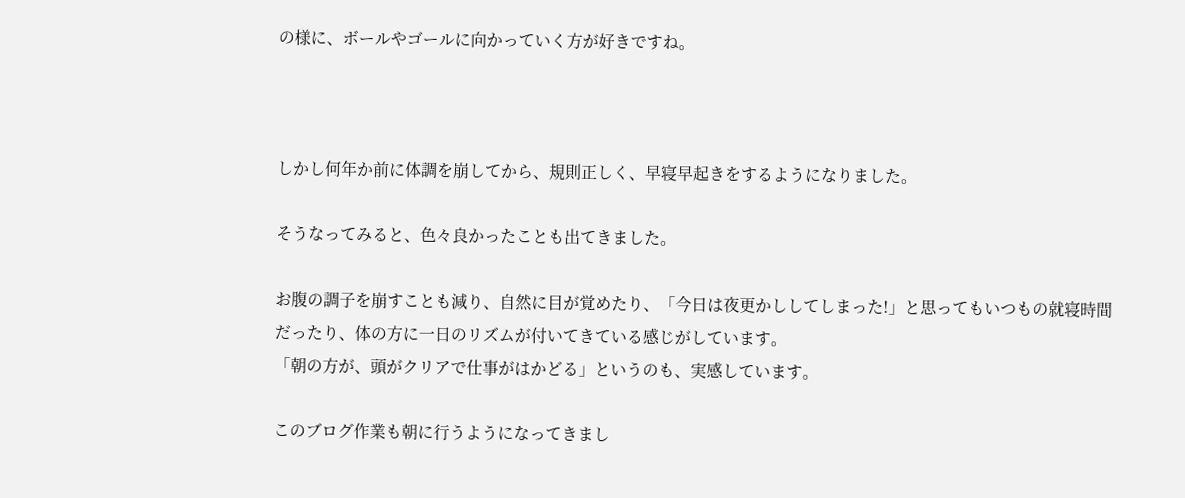の様に、ボールやゴールに向かっていく方が好きですね。



しかし何年か前に体調を崩してから、規則正しく、早寝早起きをするようになりました。

そうなってみると、色々良かったことも出てきました。

お腹の調子を崩すことも減り、自然に目が覚めたり、「今日は夜更かししてしまった!」と思ってもいつもの就寝時間だったり、体の方に一日のリズムが付いてきている感じがしています。
「朝の方が、頭がクリアで仕事がはかどる」というのも、実感しています。

このブログ作業も朝に行うようになってきまし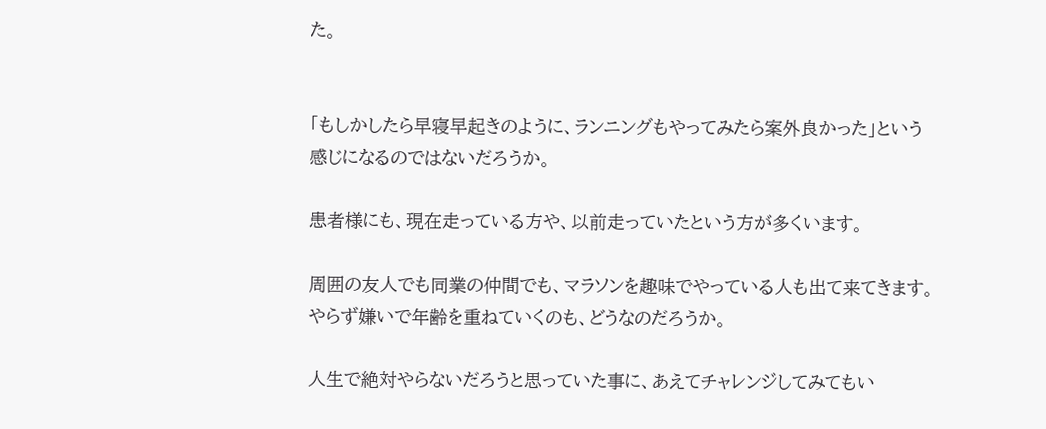た。


「もしかしたら早寝早起きのように、ランニングもやってみたら案外良かった」という感じになるのではないだろうか。

患者様にも、現在走っている方や、以前走っていたという方が多くいます。

周囲の友人でも同業の仲間でも、マラソンを趣味でやっている人も出て来てきます。
やらず嫌いで年齢を重ねていくのも、どうなのだろうか。

人生で絶対やらないだろうと思っていた事に、あえてチャレンジしてみてもい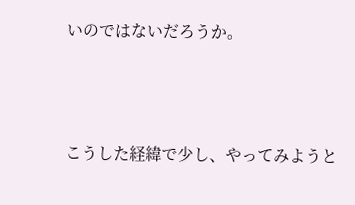いのではないだろうか。



こうした経緯で少し、やってみようと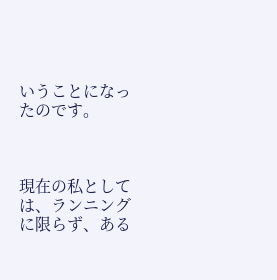いうことになったのです。



現在の私としては、ランニングに限らず、ある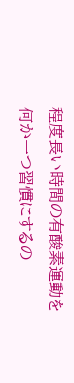程度長い時間の有酸素運動を何か一つ習慣にするの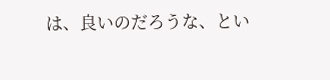は、良いのだろうな、とい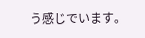う感じでいます。